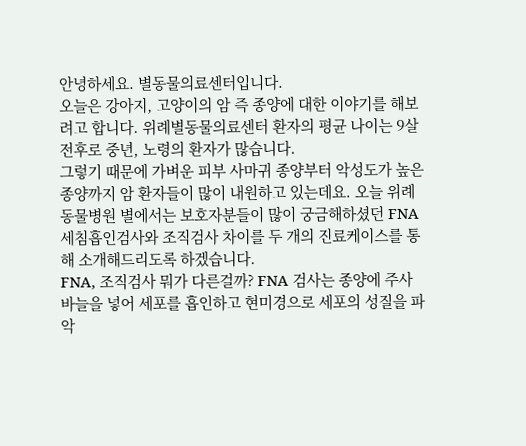안녕하세요. 별동물의료센터입니다.
오늘은 강아지, 고양이의 암 즉 종양에 대한 이야기를 해보려고 합니다. 위례별동물의료센터 환자의 평균 나이는 9살 전후로 중년, 노령의 환자가 많습니다.
그렇기 때문에 가벼운 피부 사마귀 종양부터 악성도가 높은 종양까지 암 환자들이 많이 내원하고 있는데요. 오늘 위례동물병원 별에서는 보호자분들이 많이 궁금해하셨던 FNA 세침흡인검사와 조직검사 차이를 두 개의 진료케이스를 통해 소개해드리도록 하겠습니다.
FNA, 조직검사 뭐가 다른걸까? FNA 검사는 종양에 주사 바늘을 넣어 세포를 흡인하고 현미경으로 세포의 성질을 파악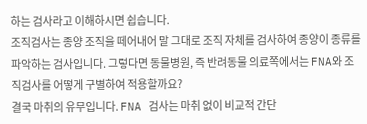하는 검사라고 이해하시면 쉽습니다.
조직검사는 종양 조직을 떼어내어 말 그대로 조직 자체를 검사하여 종양이 종류를 파악하는 검사입니다. 그렇다면 동물병원, 즉 반려동물 의료쪽에서는 FNA와 조직검사를 어떻게 구별하여 적용할까요?
결국 마취의 유무입니다. FNA 검사는 마취 없이 비교적 간단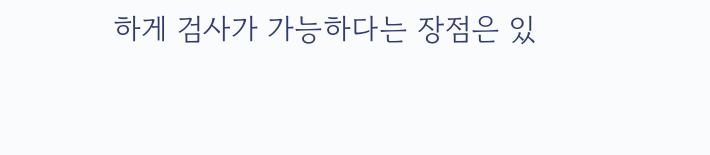하게 검사가 가능하다는 장점은 있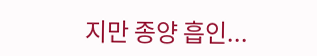지만 종양 흡인...